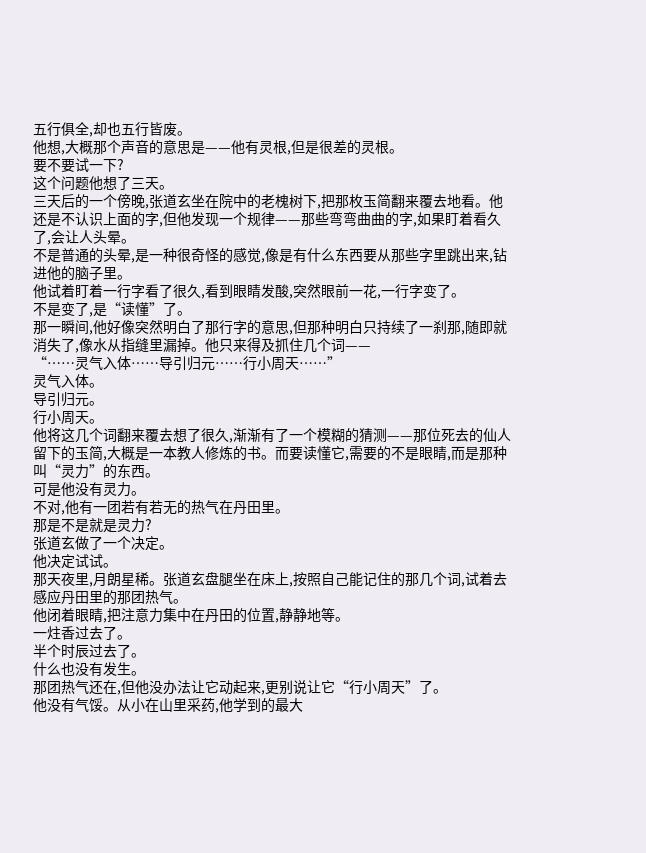五行俱全,却也五行皆废。
他想,大概那个声音的意思是——他有灵根,但是很差的灵根。
要不要试一下?
这个问题他想了三天。
三天后的一个傍晚,张道玄坐在院中的老槐树下,把那枚玉简翻来覆去地看。他还是不认识上面的字,但他发现一个规律——那些弯弯曲曲的字,如果盯着看久了,会让人头晕。
不是普通的头晕,是一种很奇怪的感觉,像是有什么东西要从那些字里跳出来,钻进他的脑子里。
他试着盯着一行字看了很久,看到眼睛发酸,突然眼前一花,一行字变了。
不是变了,是“读懂”了。
那一瞬间,他好像突然明白了那行字的意思,但那种明白只持续了一刹那,随即就消失了,像水从指缝里漏掉。他只来得及抓住几个词——
“……灵气入体……导引归元……行小周天……”
灵气入体。
导引归元。
行小周天。
他将这几个词翻来覆去想了很久,渐渐有了一个模糊的猜测——那位死去的仙人留下的玉简,大概是一本教人修炼的书。而要读懂它,需要的不是眼睛,而是那种叫“灵力”的东西。
可是他没有灵力。
不对,他有一团若有若无的热气在丹田里。
那是不是就是灵力?
张道玄做了一个决定。
他决定试试。
那天夜里,月朗星稀。张道玄盘腿坐在床上,按照自己能记住的那几个词,试着去感应丹田里的那团热气。
他闭着眼睛,把注意力集中在丹田的位置,静静地等。
一炷香过去了。
半个时辰过去了。
什么也没有发生。
那团热气还在,但他没办法让它动起来,更别说让它“行小周天”了。
他没有气馁。从小在山里采药,他学到的最大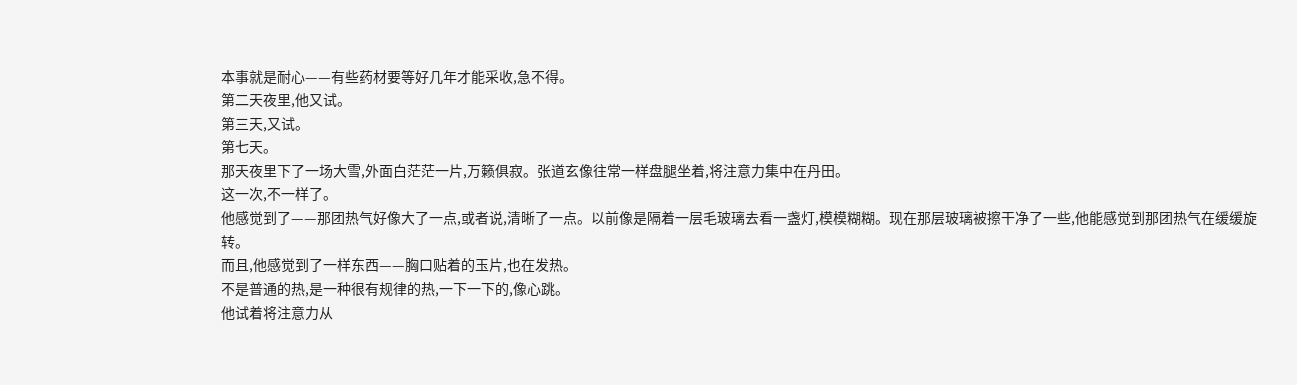本事就是耐心——有些药材要等好几年才能采收,急不得。
第二天夜里,他又试。
第三天,又试。
第七天。
那天夜里下了一场大雪,外面白茫茫一片,万籁俱寂。张道玄像往常一样盘腿坐着,将注意力集中在丹田。
这一次,不一样了。
他感觉到了——那团热气好像大了一点,或者说,清晰了一点。以前像是隔着一层毛玻璃去看一盏灯,模模糊糊。现在那层玻璃被擦干净了一些,他能感觉到那团热气在缓缓旋转。
而且,他感觉到了一样东西——胸口贴着的玉片,也在发热。
不是普通的热,是一种很有规律的热,一下一下的,像心跳。
他试着将注意力从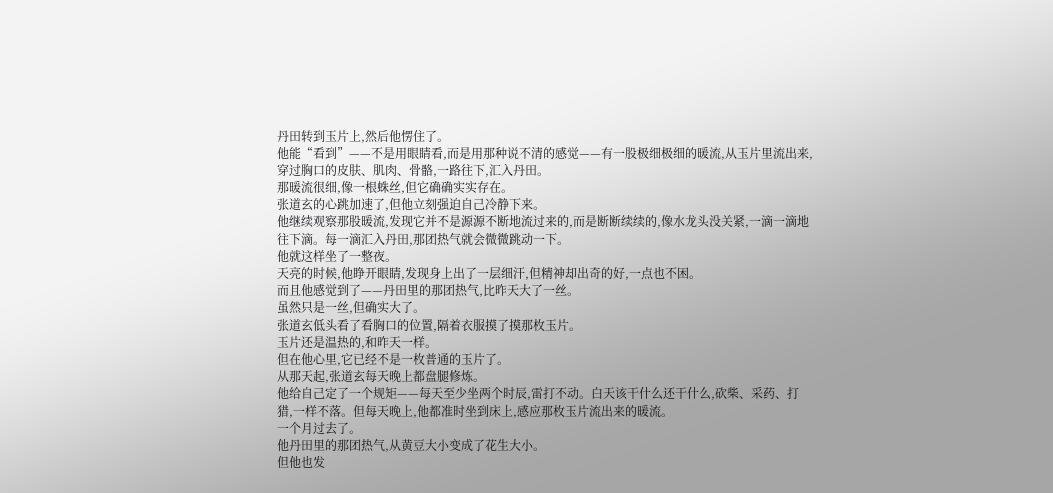丹田转到玉片上,然后他愣住了。
他能“看到”——不是用眼睛看,而是用那种说不清的感觉——有一股极细极细的暖流,从玉片里流出来,穿过胸口的皮肤、肌肉、骨骼,一路往下,汇入丹田。
那暖流很细,像一根蛛丝,但它确确实实存在。
张道玄的心跳加速了,但他立刻强迫自己冷静下来。
他继续观察那股暖流,发现它并不是源源不断地流过来的,而是断断续续的,像水龙头没关紧,一滴一滴地往下滴。每一滴汇入丹田,那团热气就会微微跳动一下。
他就这样坐了一整夜。
天亮的时候,他睁开眼睛,发现身上出了一层细汗,但精神却出奇的好,一点也不困。
而且他感觉到了——丹田里的那团热气,比昨天大了一丝。
虽然只是一丝,但确实大了。
张道玄低头看了看胸口的位置,隔着衣服摸了摸那枚玉片。
玉片还是温热的,和昨天一样。
但在他心里,它已经不是一枚普通的玉片了。
从那天起,张道玄每天晚上都盘腿修炼。
他给自己定了一个规矩——每天至少坐两个时辰,雷打不动。白天该干什么还干什么,砍柴、采药、打猎,一样不落。但每天晚上,他都准时坐到床上,感应那枚玉片流出来的暖流。
一个月过去了。
他丹田里的那团热气,从黄豆大小变成了花生大小。
但他也发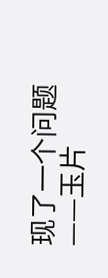现了一个问题——玉片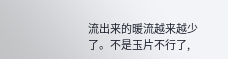流出来的暖流越来越少了。不是玉片不行了,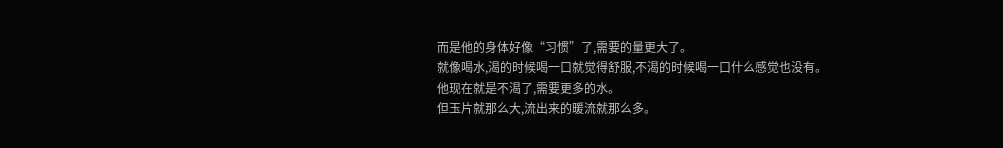而是他的身体好像“习惯”了,需要的量更大了。
就像喝水,渴的时候喝一口就觉得舒服,不渴的时候喝一口什么感觉也没有。
他现在就是不渴了,需要更多的水。
但玉片就那么大,流出来的暖流就那么多。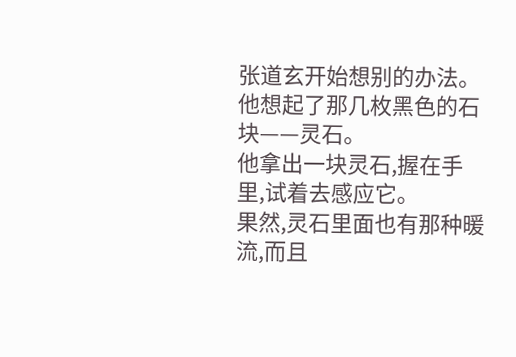张道玄开始想别的办法。
他想起了那几枚黑色的石块——灵石。
他拿出一块灵石,握在手里,试着去感应它。
果然,灵石里面也有那种暖流,而且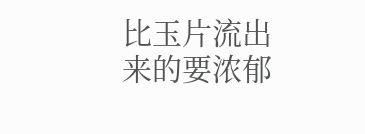比玉片流出来的要浓郁